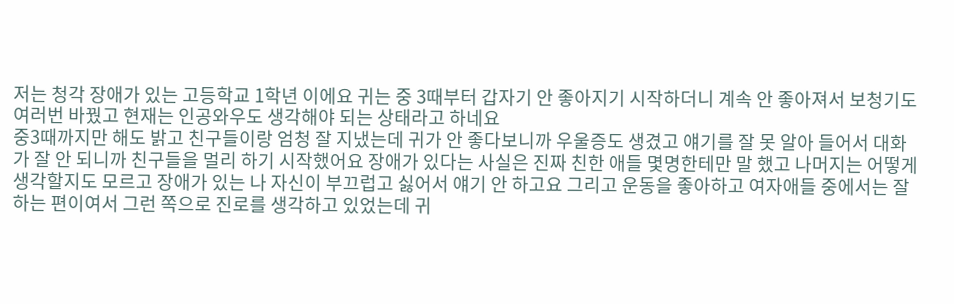저는 청각 장애가 있는 고등학교 1학년 이에요 귀는 중 3때부터 갑자기 안 좋아지기 시작하더니 계속 안 좋아져서 보청기도 여러번 바꿨고 현재는 인공와우도 생각해야 되는 상태라고 하네요
중3때까지만 해도 밝고 친구들이랑 엄청 잘 지냈는데 귀가 안 좋다보니까 우울증도 생겼고 얘기를 잘 못 알아 들어서 대화가 잘 안 되니까 친구들을 멀리 하기 시작했어요 장애가 있다는 사실은 진짜 친한 애들 몇명한테만 말 했고 나머지는 어떻게 생각할지도 모르고 장애가 있는 나 자신이 부끄럽고 싫어서 얘기 안 하고요 그리고 운동을 좋아하고 여자애들 중에서는 잘 하는 편이여서 그런 쪽으로 진로를 생각하고 있었는데 귀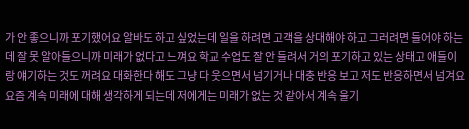가 안 좋으니까 포기했어요 알바도 하고 싶었는데 일을 하려면 고객을 상대해야 하고 그러려면 들어야 하는데 잘 못 알아들으니까 미래가 없다고 느껴요 학교 수업도 잘 안 들려서 거의 포기하고 있는 상태고 애들이랑 얘기하는 것도 꺼려요 대화한다 해도 그냥 다 웃으면서 넘기거나 대충 반응 보고 저도 반응하면서 넘겨요 요즘 계속 미래에 대해 생각하게 되는데 저에게는 미래가 없는 것 같아서 계속 울기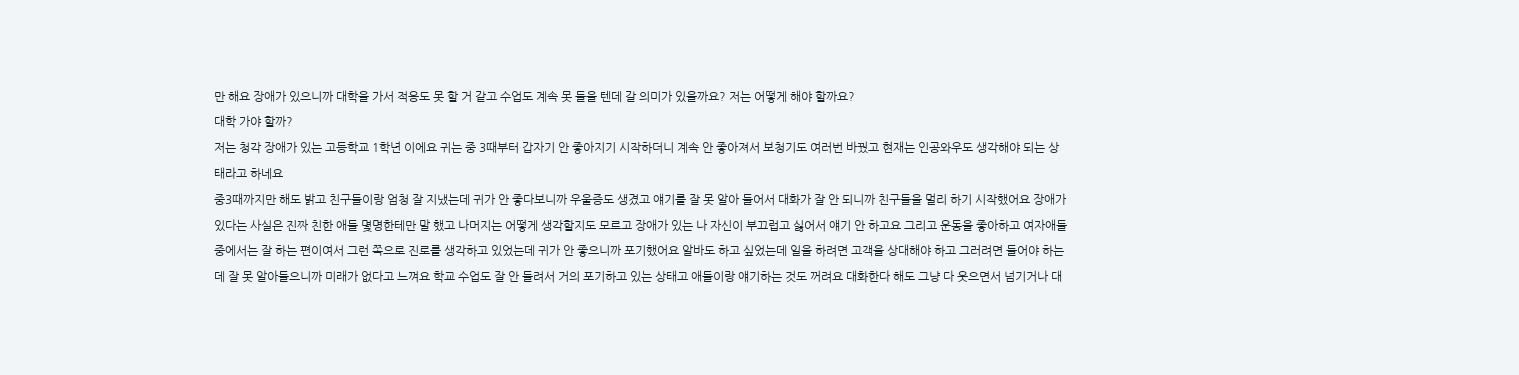만 해요 장애가 있으니까 대학을 가서 적응도 못 할 거 같고 수업도 계속 못 들을 텐데 갈 의미가 있을까요? 저는 어떻게 해야 할까요?
대학 가야 할까?
저는 청각 장애가 있는 고등학교 1학년 이에요 귀는 중 3때부터 갑자기 안 좋아지기 시작하더니 계속 안 좋아져서 보청기도 여러번 바꿨고 현재는 인공와우도 생각해야 되는 상태라고 하네요
중3때까지만 해도 밝고 친구들이랑 엄청 잘 지냈는데 귀가 안 좋다보니까 우울증도 생겼고 얘기를 잘 못 알아 들어서 대화가 잘 안 되니까 친구들을 멀리 하기 시작했어요 장애가 있다는 사실은 진짜 친한 애들 몇명한테만 말 했고 나머지는 어떻게 생각할지도 모르고 장애가 있는 나 자신이 부끄럽고 싫어서 얘기 안 하고요 그리고 운동을 좋아하고 여자애들 중에서는 잘 하는 편이여서 그런 쪽으로 진로를 생각하고 있었는데 귀가 안 좋으니까 포기했어요 알바도 하고 싶었는데 일을 하려면 고객을 상대해야 하고 그러려면 들어야 하는데 잘 못 알아들으니까 미래가 없다고 느껴요 학교 수업도 잘 안 들려서 거의 포기하고 있는 상태고 애들이랑 얘기하는 것도 꺼려요 대화한다 해도 그냥 다 웃으면서 넘기거나 대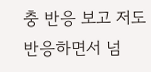충 반응 보고 저도 반응하면서 넘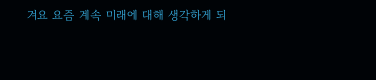겨요 요즘 계속 미래에 대해 생각하게 되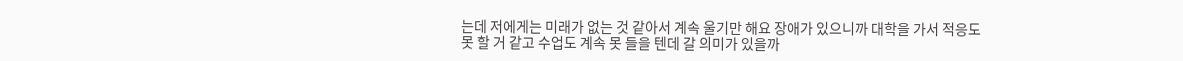는데 저에게는 미래가 없는 것 같아서 계속 울기만 해요 장애가 있으니까 대학을 가서 적응도 못 할 거 같고 수업도 계속 못 들을 텐데 갈 의미가 있을까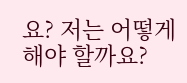요? 저는 어떻게 해야 할까요?